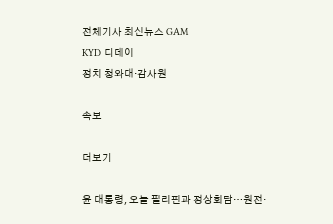전체기사 최신뉴스 GAM
KYD 디데이
정치 청와대·감사원

속보

더보기

윤 대통령, 오늘 필리핀과 정상회담…원전·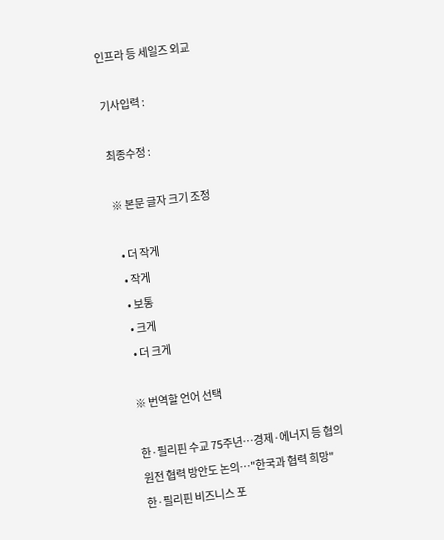인프라 등 세일즈 외교

기사입력 :

최종수정 :

※ 본문 글자 크기 조정

  • 더 작게
  • 작게
  • 보통
  • 크게
  • 더 크게

※ 번역할 언어 선택

한·필리핀 수교 75주년…경제·에너지 등 협의
원전 협력 방안도 논의…"한국과 협력 희망"
한·필리핀 비즈니스 포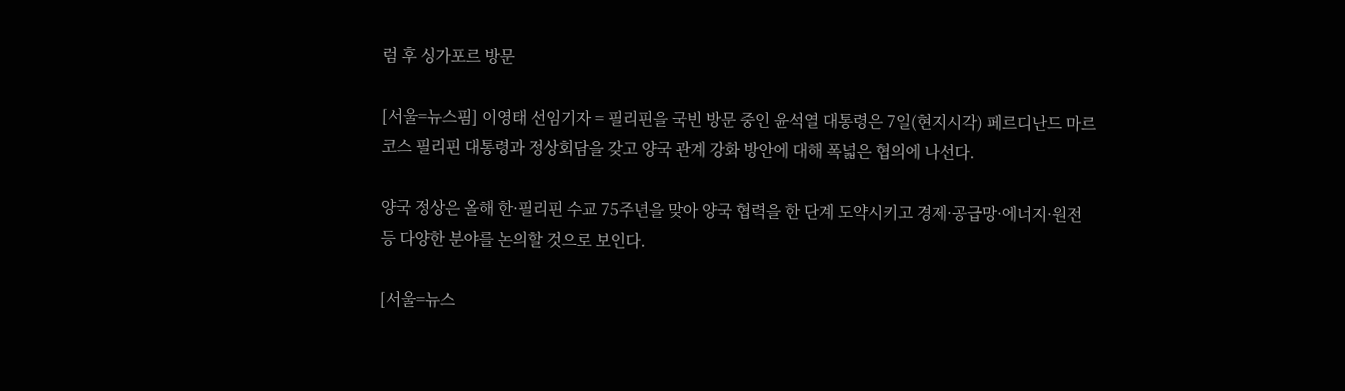럼 후 싱가포르 방문

[서울=뉴스핌] 이영태 선임기자 = 필리핀을 국빈 방문 중인 윤석열 대통령은 7일(현지시각) 페르디난드 마르코스 필리핀 대통령과 정상회담을 갖고 양국 관계 강화 방안에 대해 폭넓은 협의에 나선다.

양국 정상은 올해 한·필리핀 수교 75주년을 맞아 양국 협력을 한 단계 도약시키고 경제·공급망·에너지·원전 등 다양한 분야를 논의할 것으로 보인다.

[서울=뉴스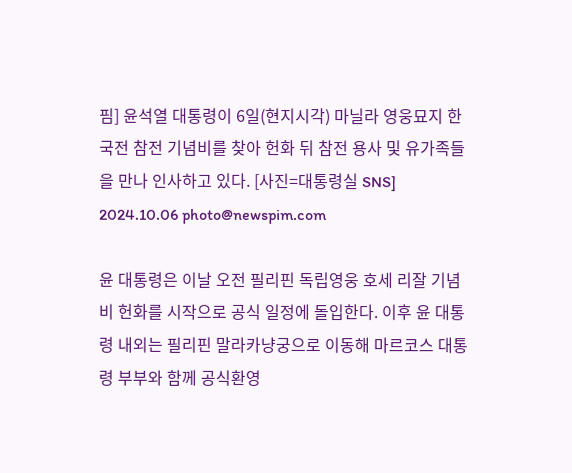핌] 윤석열 대통령이 6일(현지시각) 마닐라 영웅묘지 한국전 참전 기념비를 찾아 헌화 뒤 참전 용사 및 유가족들을 만나 인사하고 있다. [사진=대통령실 SNS] 2024.10.06 photo@newspim.com

윤 대통령은 이날 오전 필리핀 독립영웅 호세 리잘 기념비 헌화를 시작으로 공식 일정에 돌입한다. 이후 윤 대통령 내외는 필리핀 말라카냥궁으로 이동해 마르코스 대통령 부부와 함께 공식환영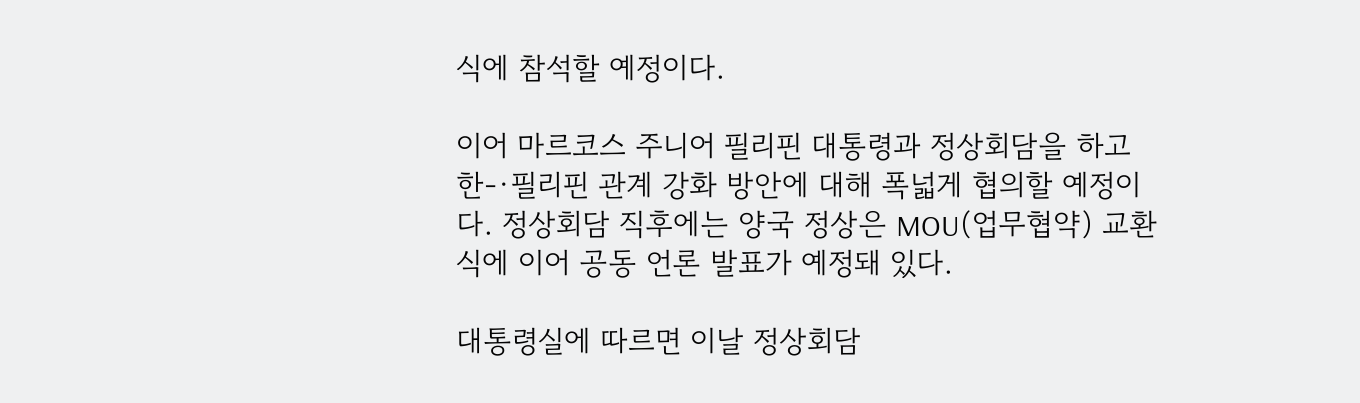식에 참석할 예정이다.

이어 마르코스 주니어 필리핀 대통령과 정상회담을 하고 한-·필리핀 관계 강화 방안에 대해 폭넓게 협의할 예정이다. 정상회담 직후에는 양국 정상은 MOU(업무협약) 교환식에 이어 공동 언론 발표가 예정돼 있다.

대통령실에 따르면 이날 정상회담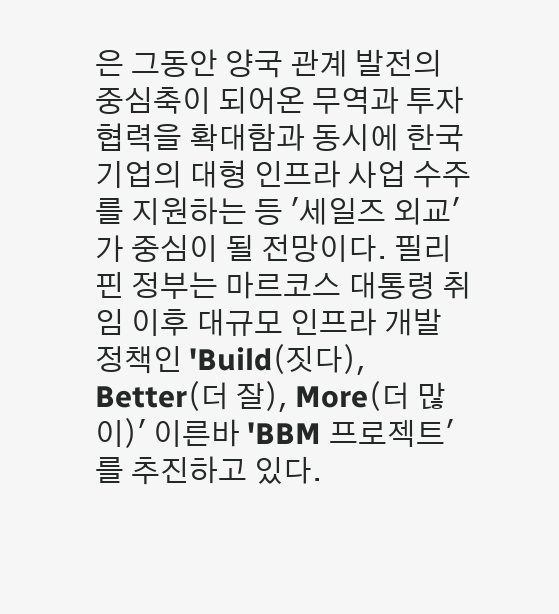은 그동안 양국 관계 발전의 중심축이 되어온 무역과 투자 협력을 확대함과 동시에 한국 기업의 대형 인프라 사업 수주를 지원하는 등 '세일즈 외교'가 중심이 될 전망이다. 필리핀 정부는 마르코스 대통령 취임 이후 대규모 인프라 개발 정책인 'Build(짓다), Better(더 잘), More(더 많이)' 이른바 'BBM 프로젝트'를 추진하고 있다.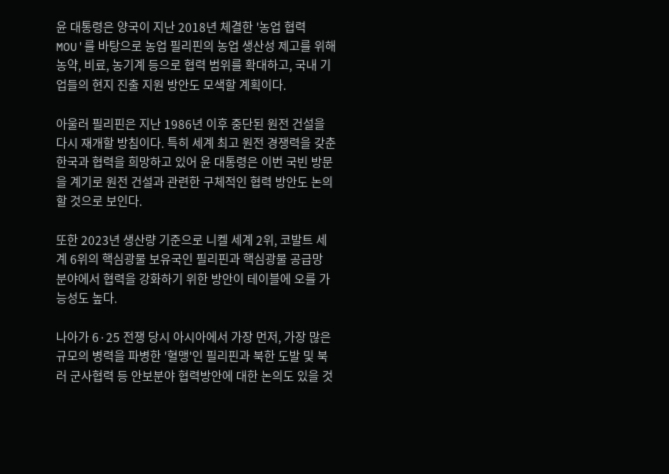윤 대통령은 양국이 지난 2018년 체결한 '농업 협력 MOU'를 바탕으로 농업 필리핀의 농업 생산성 제고를 위해 농약, 비료, 농기계 등으로 협력 범위를 확대하고, 국내 기업들의 현지 진출 지원 방안도 모색할 계획이다.

아울러 필리핀은 지난 1986년 이후 중단된 원전 건설을 다시 재개할 방침이다. 특히 세계 최고 원전 경쟁력을 갖춘 한국과 협력을 희망하고 있어 윤 대통령은 이번 국빈 방문을 계기로 원전 건설과 관련한 구체적인 협력 방안도 논의할 것으로 보인다.

또한 2023년 생산량 기준으로 니켈 세계 2위, 코발트 세계 6위의 핵심광물 보유국인 필리핀과 핵심광물 공급망 분야에서 협력을 강화하기 위한 방안이 테이블에 오를 가능성도 높다.

나아가 6·25 전쟁 당시 아시아에서 가장 먼저, 가장 많은 규모의 병력을 파병한 '혈맹'인 필리핀과 북한 도발 및 북러 군사협력 등 안보분야 협력방안에 대한 논의도 있을 것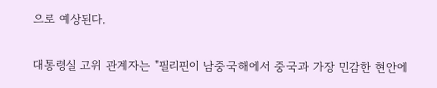으로 예상된다.

대통령실 고위 관계자는 "필리핀이 남중국해에서 중국과 가장 민감한 현안에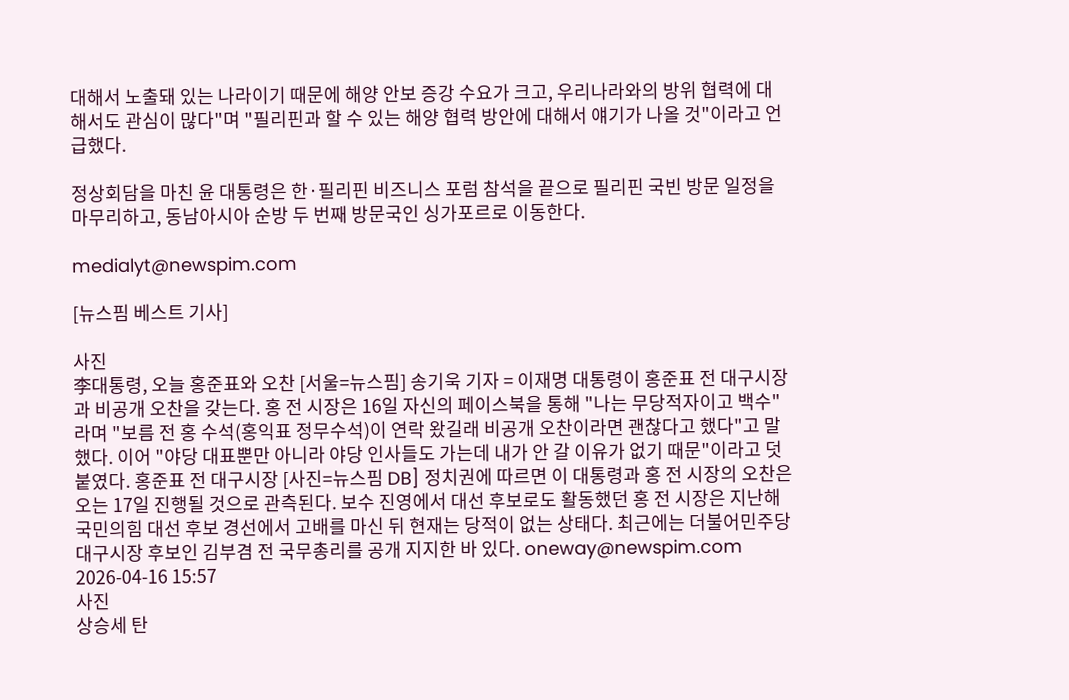대해서 노출돼 있는 나라이기 때문에 해양 안보 증강 수요가 크고, 우리나라와의 방위 협력에 대해서도 관심이 많다"며 "필리핀과 할 수 있는 해양 협력 방안에 대해서 얘기가 나올 것"이라고 언급했다.

정상회담을 마친 윤 대통령은 한·필리핀 비즈니스 포럼 참석을 끝으로 필리핀 국빈 방문 일정을 마무리하고, 동남아시아 순방 두 번째 방문국인 싱가포르로 이동한다.

medialyt@newspim.com

[뉴스핌 베스트 기사]

사진
李대통령, 오늘 홍준표와 오찬 [서울=뉴스핌] 송기욱 기자 = 이재명 대통령이 홍준표 전 대구시장과 비공개 오찬을 갖는다. 홍 전 시장은 16일 자신의 페이스북을 통해 "나는 무당적자이고 백수"라며 "보름 전 홍 수석(홍익표 정무수석)이 연락 왔길래 비공개 오찬이라면 괜찮다고 했다"고 말했다. 이어 "야당 대표뿐만 아니라 야당 인사들도 가는데 내가 안 갈 이유가 없기 때문"이라고 덧붙였다. 홍준표 전 대구시장 [사진=뉴스핌 DB] 정치권에 따르면 이 대통령과 홍 전 시장의 오찬은 오는 17일 진행될 것으로 관측된다. 보수 진영에서 대선 후보로도 활동했던 홍 전 시장은 지난해 국민의힘 대선 후보 경선에서 고배를 마신 뒤 현재는 당적이 없는 상태다. 최근에는 더불어민주당 대구시장 후보인 김부겸 전 국무총리를 공개 지지한 바 있다. oneway@newspim.com 2026-04-16 15:57
사진
상승세 탄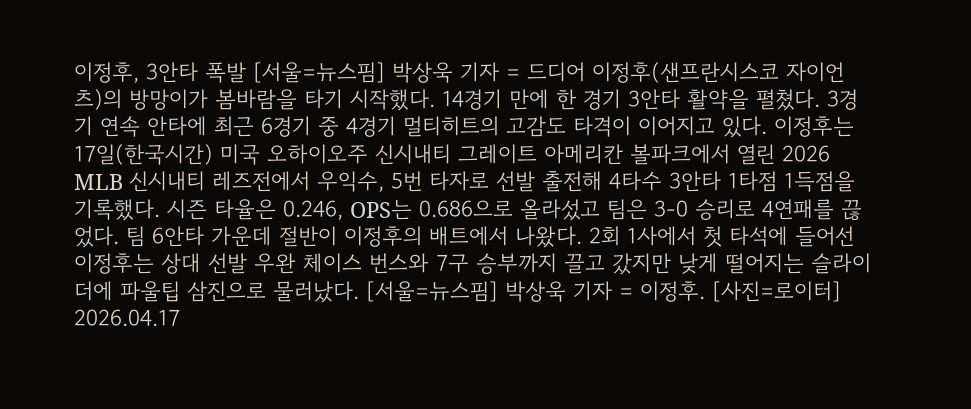이정후, 3안타 폭발 [서울=뉴스핌] 박상욱 기자 = 드디어 이정후(샌프란시스코 자이언츠)의 방망이가 봄바람을 타기 시작했다. 14경기 만에 한 경기 3안타 활약을 펼쳤다. 3경기 연속 안타에 최근 6경기 중 4경기 멀티히트의 고감도 타격이 이어지고 있다. 이정후는 17일(한국시간) 미국 오하이오주 신시내티 그레이트 아메리칸 볼파크에서 열린 2026 MLB 신시내티 레즈전에서 우익수, 5번 타자로 선발 출전해 4타수 3안타 1타점 1득점을 기록했다. 시즌 타율은 0.246, OPS는 0.686으로 올라섰고 팀은 3-0 승리로 4연패를 끊었다. 팀 6안타 가운데 절반이 이정후의 배트에서 나왔다. 2회 1사에서 첫 타석에 들어선 이정후는 상대 선발 우완 체이스 번스와 7구 승부까지 끌고 갔지만 낮게 떨어지는 슬라이더에 파울팁 삼진으로 물러났다. [서울=뉴스핌] 박상욱 기자 = 이정후. [사진=로이터] 2026.04.17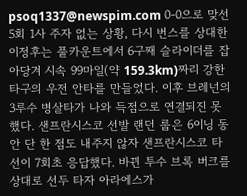psoq1337@newspim.com 0-0으로 맞선 5회 1사 주자 없는 상황, 다시 번스를 상대한 이정후는 풀카운트에서 6구째 슬라이더를 잡아당겨 시속 99마일(약 159.3km)짜리 강한 타구의 우전 안타를 만들었다. 이후 브레넌의 3루수 병살타가 나와 득점으로 연결되진 못했다. 샌프란시스코 선발 랜던 룹은 6이닝 동안 단 한 점도 내주지 않자 샌프란시스코 타선이 7회초 응답했다. 바뀐 투수 브록 버크를 상대로 선두 타자 아라에스가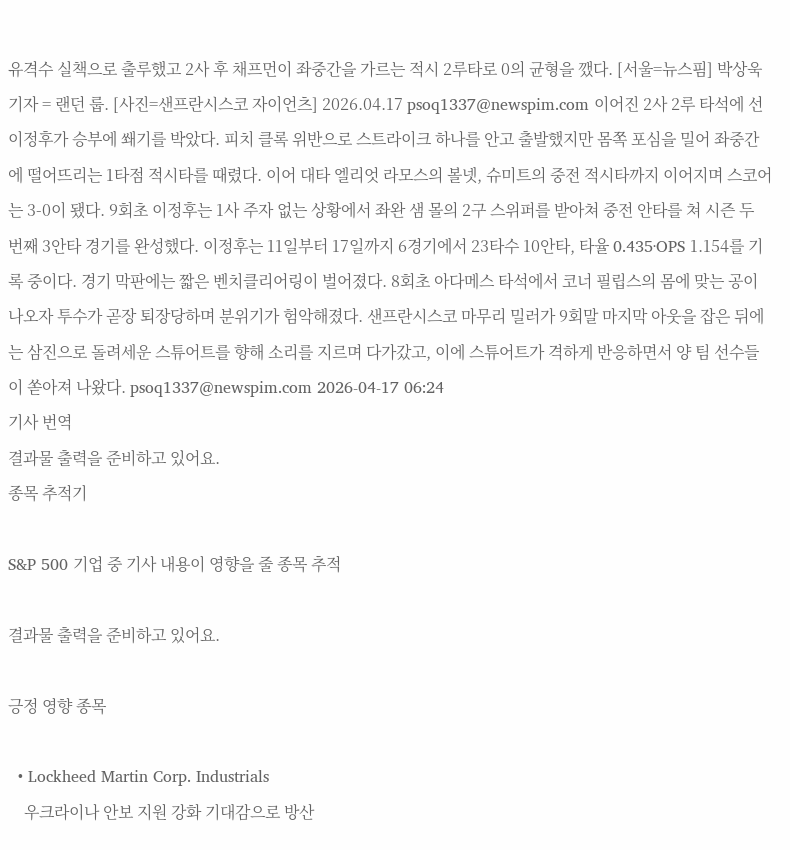유격수 실책으로 출루했고 2사 후 채프먼이 좌중간을 가르는 적시 2루타로 0의 균형을 깼다. [서울=뉴스핌] 박상욱 기자 = 랜던 룹. [사진=샌프란시스코 자이언츠] 2026.04.17 psoq1337@newspim.com 이어진 2사 2루 타석에 선 이정후가 승부에 쐐기를 박았다. 피치 클록 위반으로 스트라이크 하나를 안고 출발했지만 몸쪽 포심을 밀어 좌중간에 떨어뜨리는 1타점 적시타를 때렸다. 이어 대타 엘리엇 라모스의 볼넷, 슈미트의 중전 적시타까지 이어지며 스코어는 3-0이 됐다. 9회초 이정후는 1사 주자 없는 상황에서 좌완 샘 몰의 2구 스위퍼를 받아쳐 중전 안타를 쳐 시즌 두 번째 3안타 경기를 완성했다. 이정후는 11일부터 17일까지 6경기에서 23타수 10안타, 타율 0.435·OPS 1.154를 기록 중이다. 경기 막판에는 짧은 벤치클리어링이 벌어졌다. 8회초 아다메스 타석에서 코너 필립스의 몸에 맞는 공이 나오자 투수가 곧장 퇴장당하며 분위기가 험악해졌다. 샌프란시스코 마무리 밀러가 9회말 마지막 아웃을 잡은 뒤에는 삼진으로 돌려세운 스튜어트를 향해 소리를 지르며 다가갔고, 이에 스튜어트가 격하게 반응하면서 양 팀 선수들이 쏟아져 나왔다. psoq1337@newspim.com 2026-04-17 06:24
기사 번역
결과물 출력을 준비하고 있어요.
종목 추적기

S&P 500 기업 중 기사 내용이 영향을 줄 종목 추적

결과물 출력을 준비하고 있어요.

긍정 영향 종목

  • Lockheed Martin Corp. Industrials
    우크라이나 안보 지원 강화 기대감으로 방산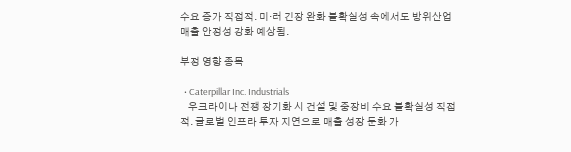수요 증가 직접적. 미·러 긴장 완화 불확실성 속에서도 방위산업 매출 안정성 강화 예상됨.

부정 영향 종목

  • Caterpillar Inc. Industrials
    우크라이나 전쟁 장기화 시 건설 및 중장비 수요 불확실성 직접적. 글로벌 인프라 투자 지연으로 매출 성장 둔화 가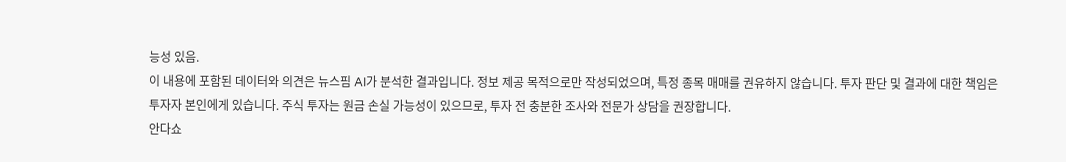능성 있음.
이 내용에 포함된 데이터와 의견은 뉴스핌 AI가 분석한 결과입니다. 정보 제공 목적으로만 작성되었으며, 특정 종목 매매를 권유하지 않습니다. 투자 판단 및 결과에 대한 책임은 투자자 본인에게 있습니다. 주식 투자는 원금 손실 가능성이 있으므로, 투자 전 충분한 조사와 전문가 상담을 권장합니다.
안다쇼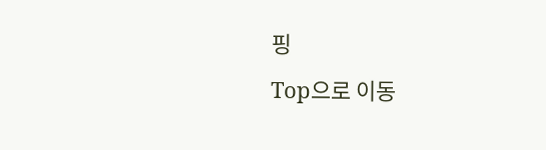핑
Top으로 이동